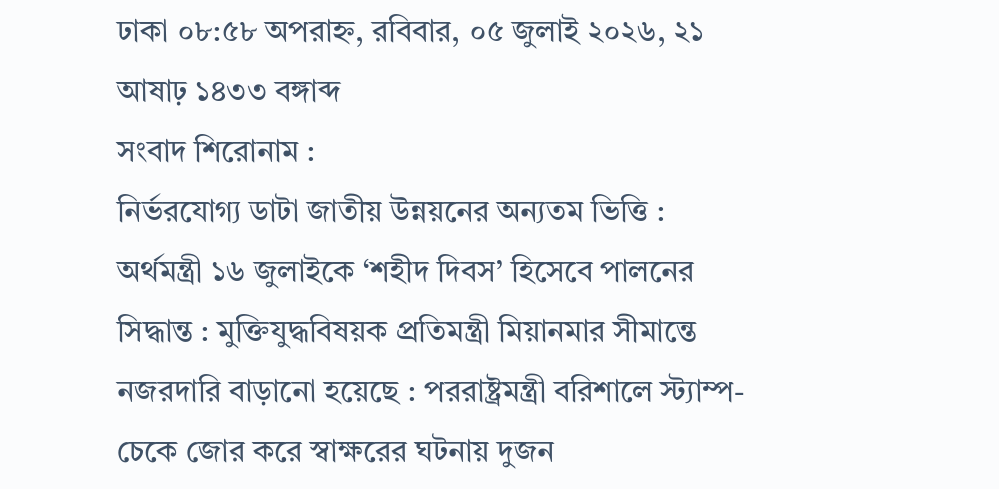ঢাকা ০৮:৫৮ অপরাহ্ন, রবিবার, ০৫ জুলাই ২০২৬, ২১ আষাঢ় ১৪৩৩ বঙ্গাব্দ
সংবাদ শিরোনাম :
নির্ভরযোগ্য ডাটা জাতীয় উন্নয়নের অন্যতম ভিত্তি : অর্থমন্ত্রী ১৬ জুলাইকে ‘শহীদ দিবস’ হিসেবে পালনের সিদ্ধান্ত : মুক্তিযুদ্ধবিষয়ক প্রতিমন্ত্রী মিয়ানমার সীমা‌ন্তে নজরদা‌রি বা‌ড়ানো হয়েছে : পররাষ্ট্রমন্ত্রী বরিশালে স্ট্যাম্প-চেকে জোর করে স্বাক্ষরের ঘটনায় দুজন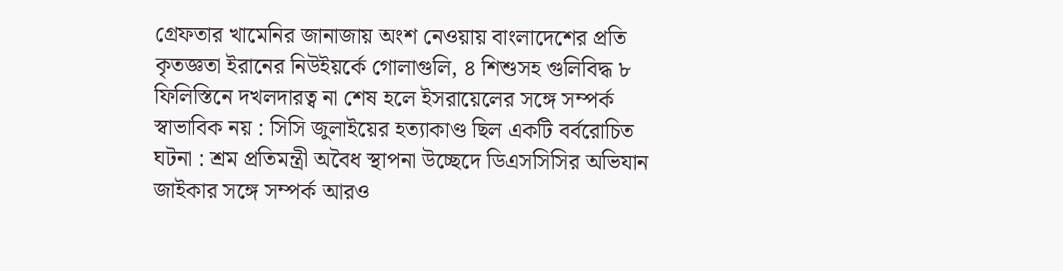গ্রেফতার খামেনির জানাজায় অংশ নেওয়ায় বাংলাদেশের প্রতি কৃতজ্ঞতা ইরানের নিউইয়র্কে গোলাগুলি, ৪ শিশুসহ গুলিবিদ্ধ ৮ ফিলিস্তিনে দখলদারত্ব না শেষ হলে ইসরায়েলের সঙ্গে সম্পর্ক স্বাভাবিক নয় : সিসি জুলাইয়ের হত্যাকাণ্ড ছিল একটি বর্বরোচিত ঘটনা : শ্রম প্রতিমন্ত্রী অবৈধ স্থাপনা উচ্ছেদে ডিএসসিসির অভিযান জাইকার সঙ্গে সম্পর্ক আরও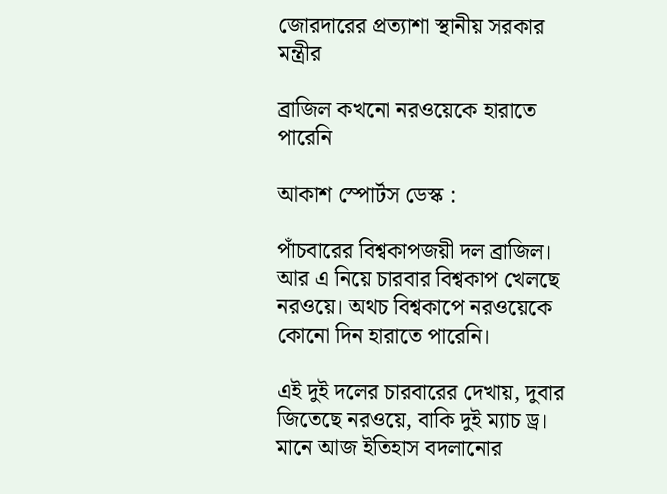জোরদারের প্রত্যাশা স্থানীয় সরকার মন্ত্রীর

ব্রাজিল কখনো নরওয়েকে হারাতে পারেনি

আকাশ স্পোর্টস ডেস্ক :

পাঁচবারের বিশ্বকাপজয়ী দল ব্রাজিল। আর এ নিয়ে চারবার বিশ্বকাপ খেলছে নরওয়ে। অথচ বিশ্বকাপে নরওয়েকে কোনো দিন হারাতে পারেনি।

এই দুই দলের চারবারের দেখায়, দুবার জিতেছে নরওয়ে, বাকি দুই ম্যাচ ড্র। মানে আজ ইতিহাস বদলানোর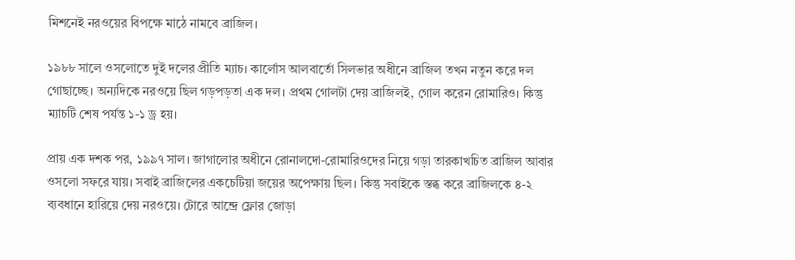মিশনেই নরওয়ের বিপক্ষে মাঠে নামবে ব্রাজিল।

১৯৮৮ সালে ওসলোতে দুই দলের প্রীতি ম্যাচ। কার্লোস আলবার্তো সিলভার অধীনে ব্রাজিল তখন নতুন করে দল গোছাচ্ছে। অন্যদিকে নরওয়ে ছিল গড়পড়তা এক দল। প্রথম গোলটা দেয় ব্রাজিলই, গোল করেন রোমারিও। কিন্তু ম্যাচটি শেষ পর্যন্ত ১-১ ড্র হয়।

প্রায় এক দশক পর, ১৯৯৭ সাল। জাগালোর অধীনে রোনালদো-রোমারিওদের নিয়ে গড়া তারকাখচিত ব্রাজিল আবার ওসলো সফরে যায়। সবাই ব্রাজিলের একচেটিয়া জয়ের অপেক্ষায় ছিল। কিন্তু সবাইকে স্তব্ধ করে ব্রাজিলকে ৪-২ ব্যবধানে হারিয়ে দেয় নরওয়ে। টোরে আন্দ্রে ফ্লোর জোড়া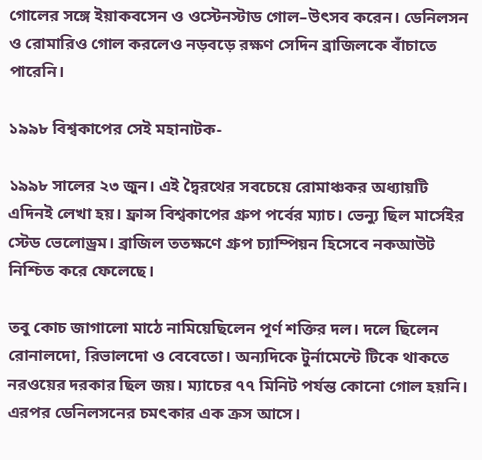গোলের সঙ্গে ইয়াকবসেন ও ওস্টেনস্টাড গোল–উৎসব করেন। ডেনিলসন ও রোমারিও গোল করলেও নড়বড়ে রক্ষণ সেদিন ব্রাজিলকে বাঁচাতে পারেনি।

১৯৯৮ বিশ্বকাপের সেই মহানাটক-

১৯৯৮ সালের ২৩ জুন। এই দ্বৈরথের সবচেয়ে রোমাঞ্চকর অধ্যায়টি এদিনই লেখা হয়। ফ্রান্স বিশ্বকাপের গ্রুপ পর্বের ম্যাচ। ভেন্যু ছিল মার্সেইর স্টেড ভেলোড্রম। ব্রাজিল ততক্ষণে গ্রুপ চ্যাম্পিয়ন হিসেবে নকআউট নিশ্চিত করে ফেলেছে।

তবু কোচ জাগালো মাঠে নামিয়েছিলেন পূর্ণ শক্তির দল। দলে ছিলেন রোনালদো, রিভালদো ও বেবেতো। অন্যদিকে টুর্নামেন্টে টিকে থাকতে নরওয়ের দরকার ছিল জয়। ম্যাচের ৭৭ মিনিট পর্যন্ত কোনো গোল হয়নি। এরপর ডেনিলসনের চমৎকার এক ক্রস আসে।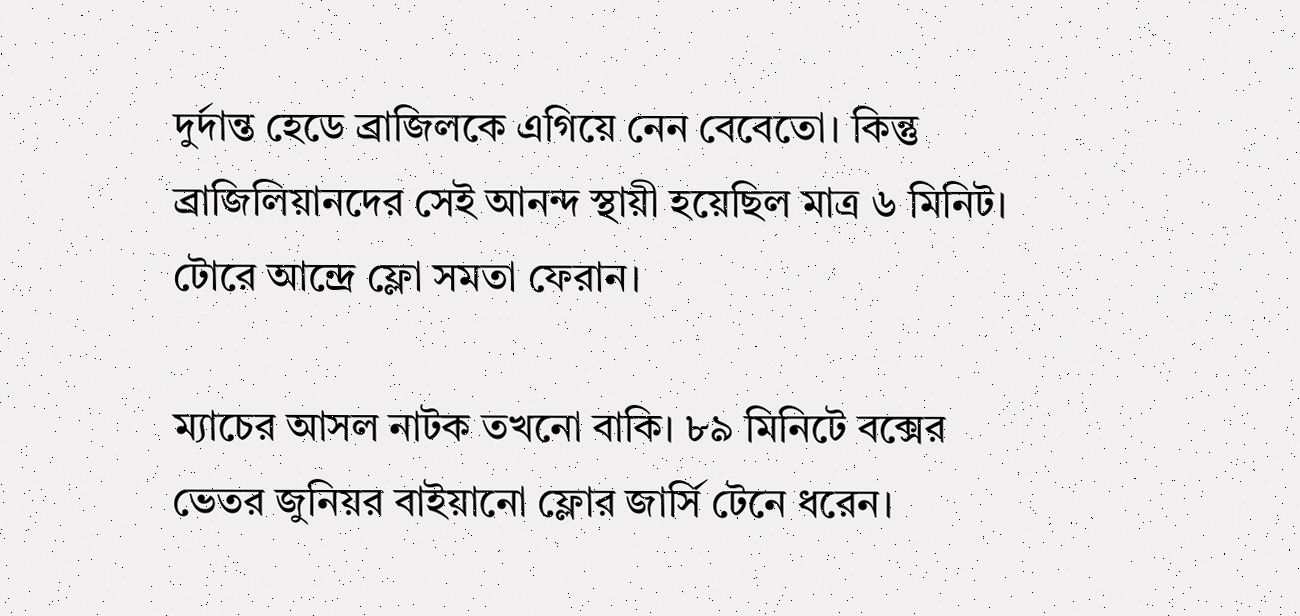দুর্দান্ত হেডে ব্রাজিলকে এগিয়ে নেন বেবেতো। কিন্তু ব্রাজিলিয়ানদের সেই আনন্দ স্থায়ী হয়েছিল মাত্র ৬ মিনিট। টোরে আন্দ্রে ফ্লো সমতা ফেরান।

ম্যাচের আসল নাটক তখনো বাকি। ৮৯ মিনিটে বক্সের ভেতর জুনিয়র বাইয়ানো ফ্লোর জার্সি টেনে ধরেন।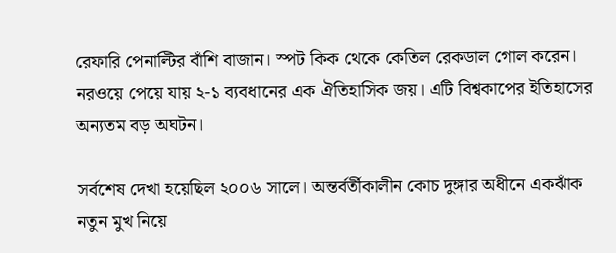রেফারি পেনাল্টির বাঁশি বাজান। স্পট কিক থেকে কেতিল রেকডাল গোল করেন। নরওয়ে পেয়ে যায় ২-১ ব্যবধানের এক ঐতিহাসিক জয়। এটি বিশ্বকাপের ইতিহাসের অন্যতম বড় অঘটন।

সর্বশেষ দেখা হয়েছিল ২০০৬ সালে। অন্তর্বর্তীকালীন কোচ দুঙ্গার অধীনে একঝাঁক নতুন মুখ নিয়ে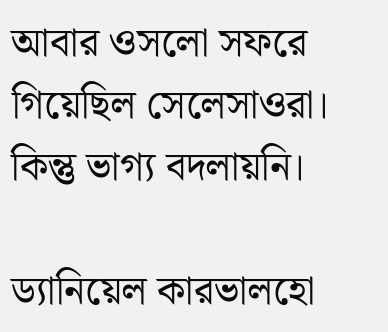আবার ওসলো সফরে গিয়েছিল সেলেসাওরা। কিন্তু ভাগ্য বদলায়নি।

ড্যানিয়েল কারভালহো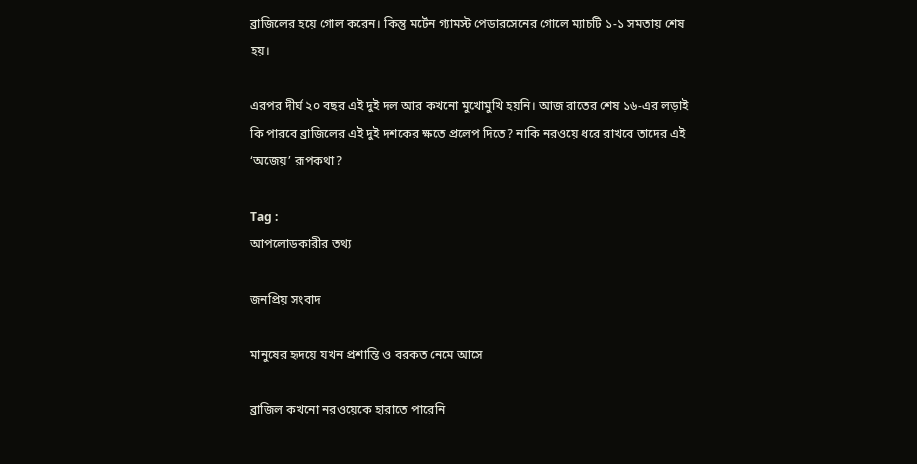ব্রাজিলের হয়ে গোল করেন। কিন্তু মর্টেন গ্যামস্ট পেডারসেনের গোলে ম্যাচটি ১-১ সমতায় শেষ হয়।

এরপর দীর্ঘ ২০ বছর এই দুই দল আর কখনো মুখোমুখি হয়নি। আজ রাতের শেষ ১৬-এর লড়াই কি পারবে ব্রাজিলের এই দুই দশকের ক্ষতে প্রলেপ দিতে? নাকি নরওয়ে ধরে রাখবে তাদের এই ‘অজেয়’ রূপকথা?

Tag :
আপলোডকারীর তথ্য

জনপ্রিয় সংবাদ

মানুষের হৃদয়ে যখন প্রশান্তি ও বরকত নেমে আসে

ব্রাজিল কখনো নরওয়েকে হারাতে পারেনি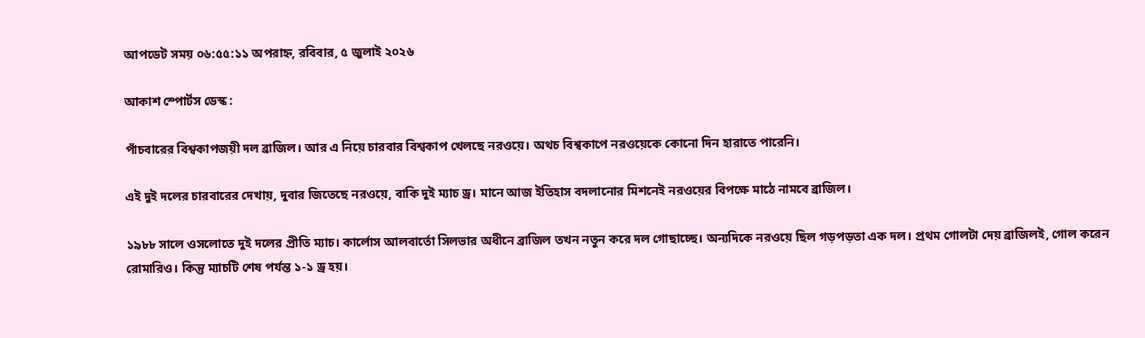আপডেট সময় ০৬:৫৫:১১ অপরাহ্ন, রবিবার, ৫ জুলাই ২০২৬

আকাশ স্পোর্টস ডেস্ক :

পাঁচবারের বিশ্বকাপজয়ী দল ব্রাজিল। আর এ নিয়ে চারবার বিশ্বকাপ খেলছে নরওয়ে। অথচ বিশ্বকাপে নরওয়েকে কোনো দিন হারাতে পারেনি।

এই দুই দলের চারবারের দেখায়, দুবার জিতেছে নরওয়ে, বাকি দুই ম্যাচ ড্র। মানে আজ ইতিহাস বদলানোর মিশনেই নরওয়ের বিপক্ষে মাঠে নামবে ব্রাজিল।

১৯৮৮ সালে ওসলোতে দুই দলের প্রীতি ম্যাচ। কার্লোস আলবার্তো সিলভার অধীনে ব্রাজিল তখন নতুন করে দল গোছাচ্ছে। অন্যদিকে নরওয়ে ছিল গড়পড়তা এক দল। প্রথম গোলটা দেয় ব্রাজিলই, গোল করেন রোমারিও। কিন্তু ম্যাচটি শেষ পর্যন্ত ১-১ ড্র হয়।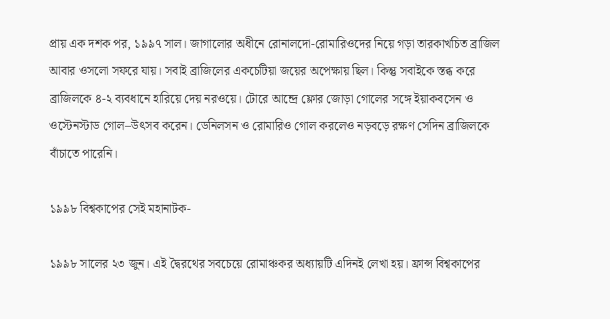প্রায় এক দশক পর, ১৯৯৭ সাল। জাগালোর অধীনে রোনালদো-রোমারিওদের নিয়ে গড়া তারকাখচিত ব্রাজিল আবার ওসলো সফরে যায়। সবাই ব্রাজিলের একচেটিয়া জয়ের অপেক্ষায় ছিল। কিন্তু সবাইকে স্তব্ধ করে ব্রাজিলকে ৪-২ ব্যবধানে হারিয়ে দেয় নরওয়ে। টোরে আন্দ্রে ফ্লোর জোড়া গোলের সঙ্গে ইয়াকবসেন ও ওস্টেনস্টাড গোল–উৎসব করেন। ডেনিলসন ও রোমারিও গোল করলেও নড়বড়ে রক্ষণ সেদিন ব্রাজিলকে বাঁচাতে পারেনি।

১৯৯৮ বিশ্বকাপের সেই মহানাটক-

১৯৯৮ সালের ২৩ জুন। এই দ্বৈরথের সবচেয়ে রোমাঞ্চকর অধ্যায়টি এদিনই লেখা হয়। ফ্রান্স বিশ্বকাপের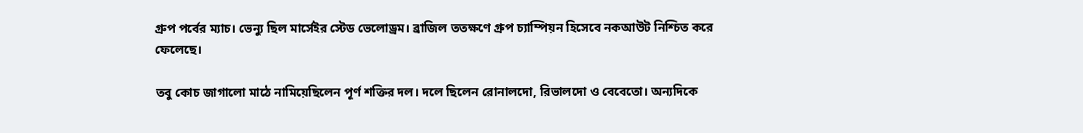গ্রুপ পর্বের ম্যাচ। ভেন্যু ছিল মার্সেইর স্টেড ভেলোড্রম। ব্রাজিল ততক্ষণে গ্রুপ চ্যাম্পিয়ন হিসেবে নকআউট নিশ্চিত করে ফেলেছে।

তবু কোচ জাগালো মাঠে নামিয়েছিলেন পূর্ণ শক্তির দল। দলে ছিলেন রোনালদো, রিভালদো ও বেবেতো। অন্যদিকে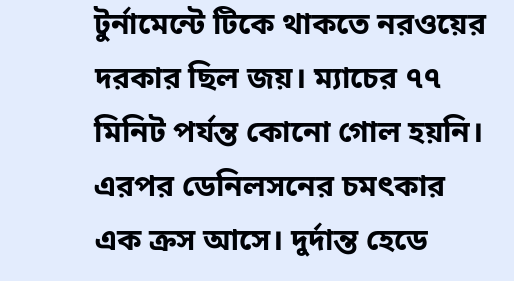টুর্নামেন্টে টিকে থাকতে নরওয়ের দরকার ছিল জয়। ম্যাচের ৭৭ মিনিট পর্যন্ত কোনো গোল হয়নি। এরপর ডেনিলসনের চমৎকার এক ক্রস আসে। দুর্দান্ত হেডে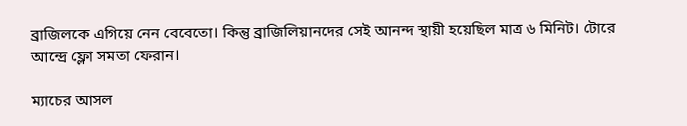ব্রাজিলকে এগিয়ে নেন বেবেতো। কিন্তু ব্রাজিলিয়ানদের সেই আনন্দ স্থায়ী হয়েছিল মাত্র ৬ মিনিট। টোরে আন্দ্রে ফ্লো সমতা ফেরান।

ম্যাচের আসল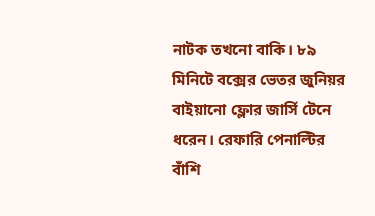নাটক তখনো বাকি। ৮৯ মিনিটে বক্সের ভেতর জুনিয়র বাইয়ানো ফ্লোর জার্সি টেনে ধরেন। রেফারি পেনাল্টির বাঁশি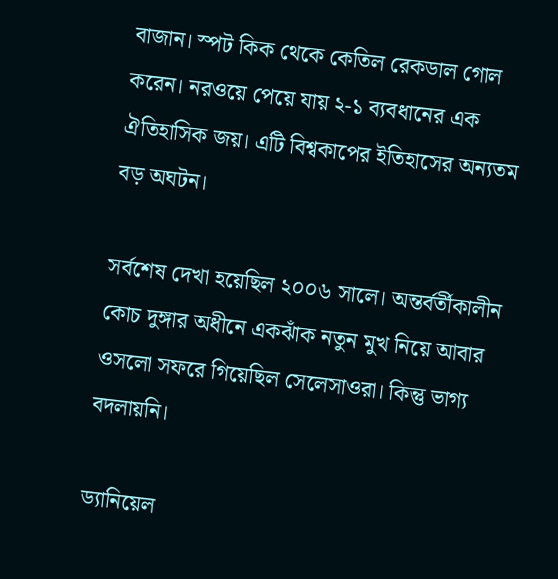বাজান। স্পট কিক থেকে কেতিল রেকডাল গোল করেন। নরওয়ে পেয়ে যায় ২-১ ব্যবধানের এক ঐতিহাসিক জয়। এটি বিশ্বকাপের ইতিহাসের অন্যতম বড় অঘটন।

সর্বশেষ দেখা হয়েছিল ২০০৬ সালে। অন্তর্বর্তীকালীন কোচ দুঙ্গার অধীনে একঝাঁক নতুন মুখ নিয়ে আবার ওসলো সফরে গিয়েছিল সেলেসাওরা। কিন্তু ভাগ্য বদলায়নি।

ড্যানিয়েল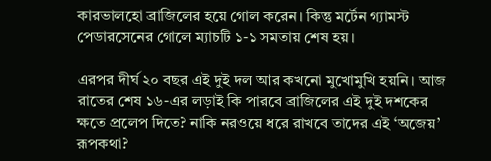কারভালহো ব্রাজিলের হয়ে গোল করেন। কিন্তু মর্টেন গ্যামস্ট পেডারসেনের গোলে ম্যাচটি ১-১ সমতায় শেষ হয়।

এরপর দীর্ঘ ২০ বছর এই দুই দল আর কখনো মুখোমুখি হয়নি। আজ রাতের শেষ ১৬-এর লড়াই কি পারবে ব্রাজিলের এই দুই দশকের ক্ষতে প্রলেপ দিতে? নাকি নরওয়ে ধরে রাখবে তাদের এই ‘অজেয়’ রূপকথা?